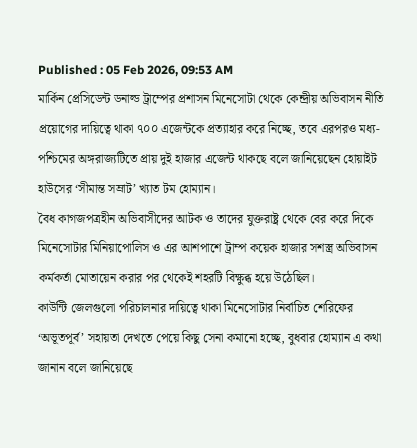Published : 05 Feb 2026, 09:53 AM
মার্কিন প্রেসিডেন্ট ডনাল্ড ট্রাম্পের প্রশাসন মিনেসোটা থেকে কেন্দ্রীয় অভিবাসন নীতি প্রয়োগের দায়িত্বে থাকা ৭০০ এজেন্টকে প্রত্যাহার করে নিচ্ছে, তবে এরপরও মধ্য-পশ্চিমের অঙ্গরাজ্যটিতে প্রায় দুই হাজার এজেন্ট থাকছে বলে জানিয়েছেন হোয়াইট হাউসের ‘সীমান্ত সম্রাট’ খ্যাত টম হোম্যান।
বৈধ কাগজপত্রহীন অভিবাসীদের আটক ও তাদের যুক্তরাষ্ট্র থেকে বের করে দিকে মিনেসোটার মিনিয়াপোলিস ও এর আশপাশে ট্রাম্প কয়েক হাজার সশস্ত্র অভিবাসন কর্মকর্তা মোতায়েন করার পর থেকেই শহরটি বিক্ষুব্ধ হয়ে উঠেছিল।
কাউন্টি জেলগুলো পরিচালনার দায়িত্বে থাকা মিনেসোটার নির্বাচিত শেরিফের ‘অভূতপূর্ব’ সহায়তা দেখতে পেয়ে কিছু সেনা কমানো হচ্ছে, বুধবার হোম্যান এ কথা জানান বলে জানিয়েছে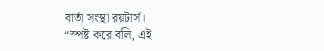বার্তা সংস্থা রয়টার্স।
“স্পষ্ট করে বলি, এই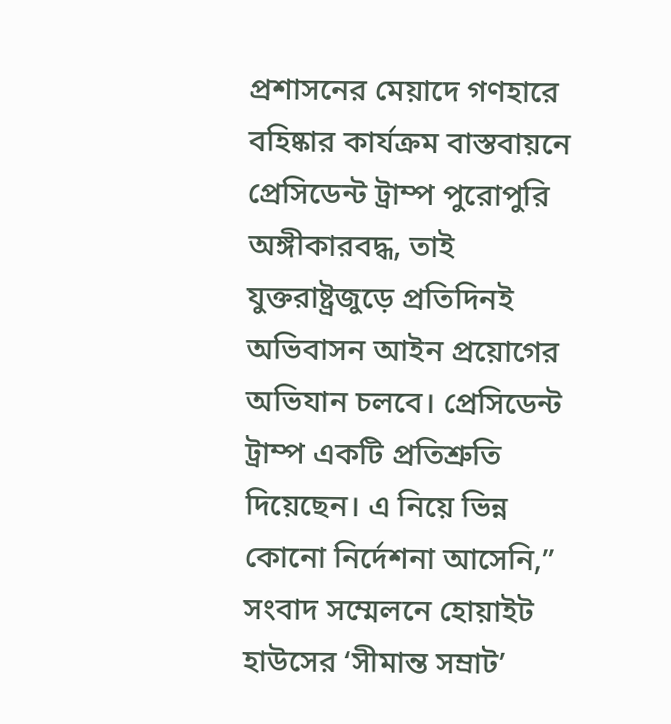প্রশাসনের মেয়াদে গণহারে বহিষ্কার কার্যক্রম বাস্তবায়নে প্রেসিডেন্ট ট্রাম্প পুরোপুরি অঙ্গীকারবদ্ধ, তাই যুক্তরাষ্ট্রজুড়ে প্রতিদিনই অভিবাসন আইন প্রয়োগের অভিযান চলবে। প্রেসিডেন্ট ট্রাম্প একটি প্রতিশ্রুতি দিয়েছেন। এ নিয়ে ভিন্ন কোনো নির্দেশনা আসেনি,” সংবাদ সম্মেলনে হোয়াইট হাউসের ‘সীমান্ত সম্রাট’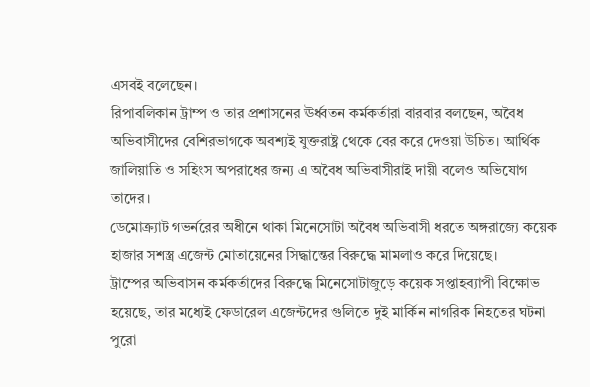এসবই বলেছেন।
রিপাবলিকান ট্রাম্প ও তার প্রশাসনের ঊর্ধ্বতন কর্মকর্তারা বারবার বলছেন, অবৈধ অভিবাসীদের বেশিরভাগকে অবশ্যই যুক্তরাষ্ট্র থেকে বের করে দেওয়া উচিত। আর্থিক জালিয়াতি ও সহিংস অপরাধের জন্য এ অবৈধ অভিবাসীরাই দায়ী বলেও অভিযোগ তাদের।
ডেমোক্র্যাট গভর্নরের অধীনে থাকা মিনেসোটা অবৈধ অভিবাসী ধরতে অঙ্গরাজ্যে কয়েক হাজার সশস্ত্র এজেন্ট মোতায়েনের সিদ্ধান্তের বিরুদ্ধে মামলাও করে দিয়েছে।
ট্রাম্পের অভিবাসন কর্মকর্তাদের বিরুদ্ধে মিনেসোটাজুড়ে কয়েক সপ্তাহব্যাপী বিক্ষোভ হয়েছে, তার মধ্যেই ফেডারেল এজেন্টদের গুলিতে দুই মার্কিন নাগরিক নিহতের ঘটনা পুরো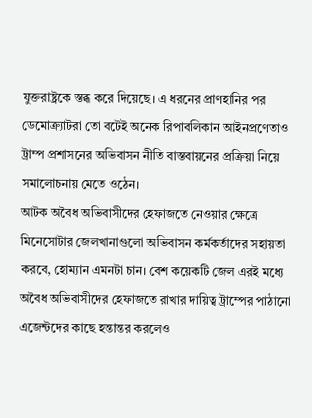যুক্তরাষ্ট্রকে স্তব্ধ করে দিয়েছে। এ ধরনের প্রাণহানির পর ডেমোক্র্যাটরা তো বটেই অনেক রিপাবলিকান আইনপ্রণেতাও ট্রাম্প প্রশাসনের অভিবাসন নীতি বাস্তবায়নের প্রক্রিয়া নিয়ে সমালোচনায় মেতে ওঠেন।
আটক অবৈধ অভিবাসীদের হেফাজতে নেওয়ার ক্ষেত্রে মিনেসোটার জেলখানাগুলো অভিবাসন কর্মকর্তাদের সহায়তা করবে, হোম্যান এমনটা চান। বেশ কয়েকটি জেল এরই মধ্যে অবৈধ অভিবাসীদের হেফাজতে রাখার দায়িত্ব ট্রাম্পের পাঠানো এজেন্টদের কাছে হন্তান্তর করলেও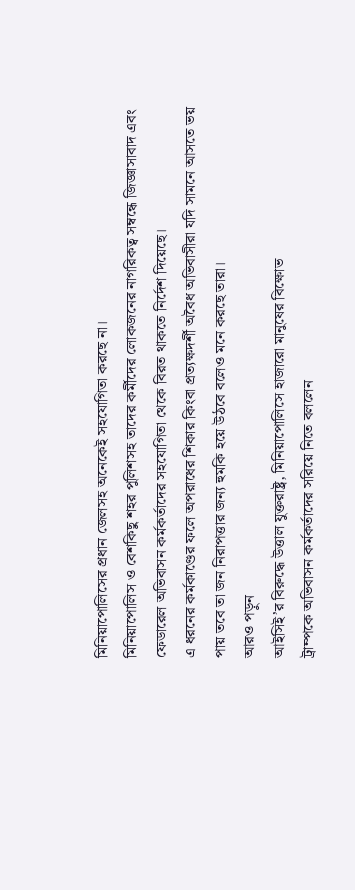মিনিয়াপোলিসের প্রধান জেলসহ অনেকেই সহযোগিতা করছে না।
মিনিয়াপোলিস ও বেশকিছু শহর পুলিশসহ তাদের কর্মীদের লোকজনের নাগরিকত্ব সম্বন্ধে জিজ্ঞাসাবাদ এবং ফেডারেল অভিবাসন কর্মকর্তাদের সহযোগিতা থেকে বিরত থাকতে নির্দেশ দিয়েছে।
এ ধরনের কর্মকাণ্ডের ফলে অপরাধের শিকার কিংবা প্রত্যক্ষদর্শী অবৈধ অভিবাসীরা যদি সামনে আসতে ভয় পায় তবে তা জন নিরাপত্তার জন্য হুমকি হয়ে উঠবে বলেও মনে করছে তারা।
আরও পড়ুন
আইসিই’র বিরুদ্ধে উত্তাল যুক্তরাষ্ট্র, মিনিয়াপোলিসে হাজারো মানুষের বিক্ষোভ
ট্রাম্পকে অভিবাসন কর্মকর্তাদের সরিয়ে নিতে বললেন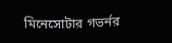মিনেসোটার গভর্নর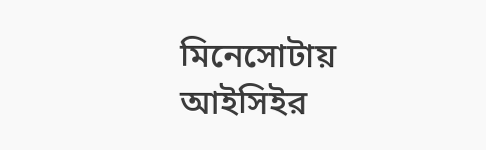মিনেসোটায় আইসিইর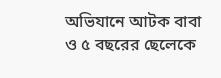অভিযানে আটক বাবা ও ৫ বছরের ছেলেকে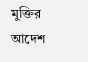মুক্তির আদেশ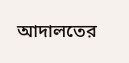আদালতের